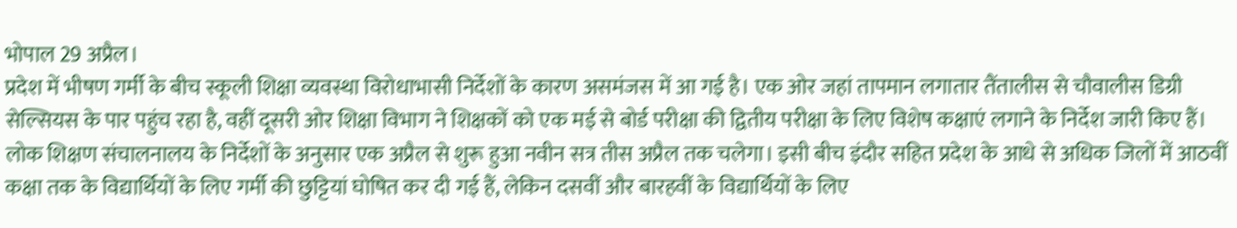भोपाल 29 अप्रैल।
प्रदेश में भीषण गर्मी के बीच स्कूली शिक्षा व्यवस्था विरोधाभासी निर्देशों के कारण असमंजस में आ गई है। एक ओर जहां तापमान लगातार तैंतालीस से चौवालीस डिग्री सेल्सियस के पार पहुंच रहा है, वहीं दूसरी ओर शिक्षा विभाग ने शिक्षकों को एक मई से बोर्ड परीक्षा की द्वितीय परीक्षा के लिए विशेष कक्षाएं लगाने के निर्देश जारी किए हैं।
लोक शिक्षण संचालनालय के निर्देशों के अनुसार एक अप्रैल से शुरू हुआ नवीन सत्र तीस अप्रैल तक चलेगा। इसी बीच इंदौर सहित प्रदेश के आधे से अधिक जिलों में आठवीं कक्षा तक के विद्यार्थियों के लिए गर्मी की छुट्टियां घोषित कर दी गई हैं, लेकिन दसवीं और बारहवीं के विद्यार्थियों के लिए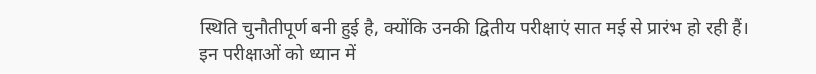स्थिति चुनौतीपूर्ण बनी हुई है, क्योंकि उनकी द्वितीय परीक्षाएं सात मई से प्रारंभ हो रही हैं।
इन परीक्षाओं को ध्यान में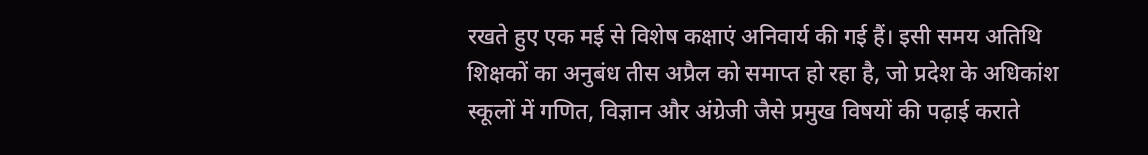रखते हुए एक मई से विशेष कक्षाएं अनिवार्य की गई हैं। इसी समय अतिथि शिक्षकों का अनुबंध तीस अप्रैल को समाप्त हो रहा है, जो प्रदेश के अधिकांश स्कूलों में गणित, विज्ञान और अंग्रेजी जैसे प्रमुख विषयों की पढ़ाई कराते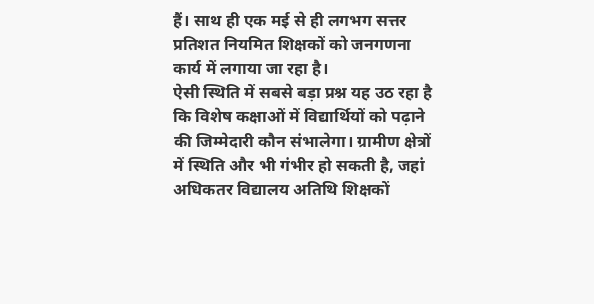हैं। साथ ही एक मई से ही लगभग सत्तर प्रतिशत नियमित शिक्षकों को जनगणना कार्य में लगाया जा रहा है।
ऐसी स्थिति में सबसे बड़ा प्रश्न यह उठ रहा है कि विशेष कक्षाओं में विद्यार्थियों को पढ़ाने की जिम्मेदारी कौन संभालेगा। ग्रामीण क्षेत्रों में स्थिति और भी गंभीर हो सकती है, जहां अधिकतर विद्यालय अतिथि शिक्षकों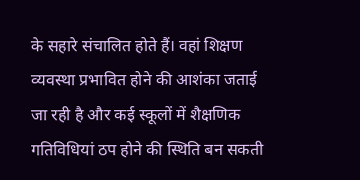के सहारे संचालित होते हैं। वहां शिक्षण व्यवस्था प्रभावित होने की आशंका जताई जा रही है और कई स्कूलों में शैक्षणिक गतिविधियां ठप होने की स्थिति बन सकती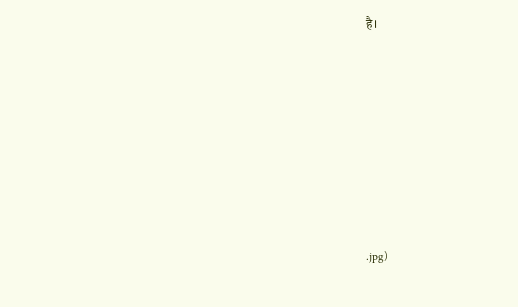है।











.jpg)